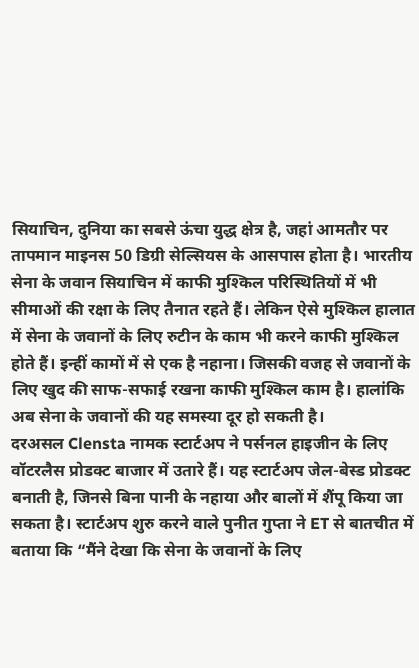सियाचिन, दुनिया का सबसे ऊंचा युद्ध क्षेत्र है, जहां आमतौर पर तापमान माइनस 50 डिग्री सेल्सियस के आसपास होता है। भारतीय सेना के जवान सियाचिन में काफी मुश्किल परिस्थितियों में भी सीमाओं की रक्षा के लिए तैनात रहते हैं। लेकिन ऐसे मुश्किल हालात में सेना के जवानों के लिए रुटीन के काम भी करने काफी मुश्किल होते हैं। इन्हीं कामों में से एक है नहाना। जिसकी वजह से जवानों के लिए खुद की साफ-सफाई रखना काफी मुश्किल काम है। हालांकि अब सेना के जवानों की यह समस्या दूर हो सकती है।
दरअसल Clensta नामक स्टार्टअप ने पर्सनल हाइजीन के लिए वॉटरलैस प्रोडक्ट बाजार में उतारे हैं। यह स्टार्टअप जेल-बेस्ड प्रोडक्ट बनाती है, जिनसे बिना पानी के नहाया और बालों में शैंपू किया जा सकता है। स्टार्टअप शुरु करने वाले पुनीत गुप्ता ने ET से बातचीत में बताया कि “मैंने देखा कि सेना के जवानों के लिए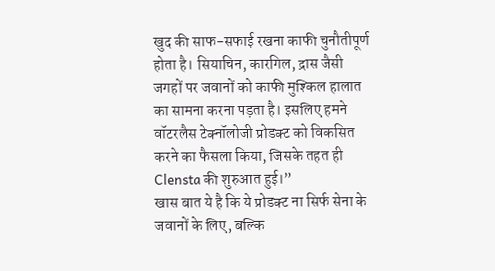खुद की साफ-सफाई रखना काफी चुनौतीपूर्ण होता है। सियाचिन, कारगिल, द्रास जैसी जगहों पर जवानों को काफी मुश्किल हालात का सामना करना पड़ता है। इसलिए हमने वॉटरलैस टेक्नॉलोजी प्रोडक्ट को विकसित करने का फैसला किया, जिसके तहत ही Clensta की शुरुआत हुई।”
खास बात ये है कि ये प्रोडक्ट ना सिर्फ सेना के जवानों के लिए, बल्कि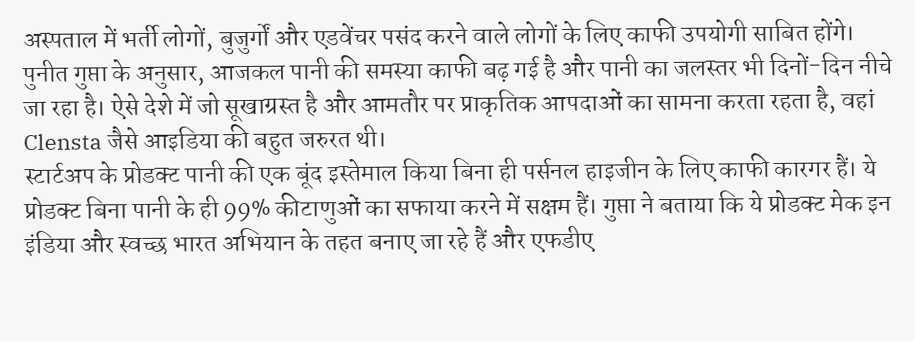अस्पताल में भर्ती लोगों, बुजुर्गों और एडवेंचर पसंद करने वाले लोगों के लिए काफी उपयोगी साबित होंगे। पुनीत गुप्ता के अनुसार, आजकल पानी की समस्या काफी बढ़ गई है और पानी का जलस्तर भी दिनों-दिन नीचे जा रहा है। ऐसे देशे में जो सूखाग्रस्त है और आमतौर पर प्राकृतिक आपदाओं का सामना करता रहता है, वहां Clensta जैसे आइडिया की बहुत जरुरत थी।
स्टार्टअप के प्रोडक्ट पानी की एक बूंद इस्तेमाल किया बिना ही पर्सनल हाइजीन के लिए काफी कारगर हैं। ये प्रोडक्ट बिना पानी के ही 99% कीटाणुओं का सफाया करने में सक्षम हैं। गुप्ता ने बताया कि ये प्रोडक्ट मेक इन इंडिया और स्वच्छ भारत अभियान के तहत बनाए जा रहे हैं और एफडीए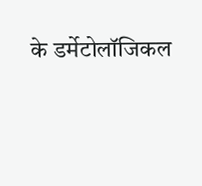के डर्मेटोलॉजिकल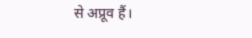से अप्रूव हैं।